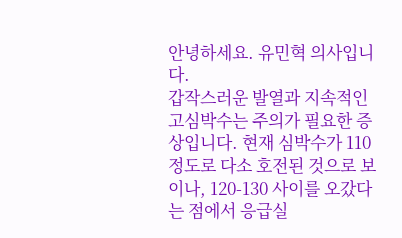안녕하세요. 유민혁 의사입니다.
갑작스러운 발열과 지속적인 고심박수는 주의가 필요한 증상입니다. 현재 심박수가 110 정도로 다소 호전된 것으로 보이나, 120-130 사이를 오갔다는 점에서 응급실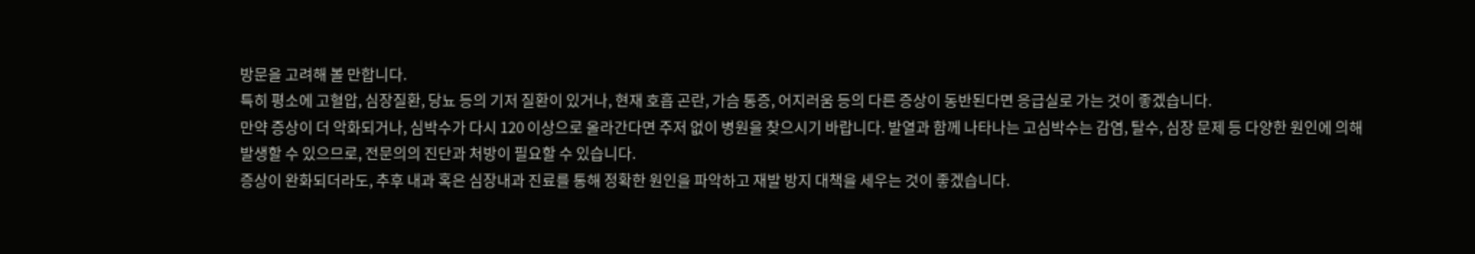방문을 고려해 볼 만합니다.
특히 평소에 고혈압, 심장질환, 당뇨 등의 기저 질환이 있거나, 현재 호흡 곤란, 가슴 통증, 어지러움 등의 다른 증상이 동반된다면 응급실로 가는 것이 좋겠습니다.
만약 증상이 더 악화되거나, 심박수가 다시 120 이상으로 올라간다면 주저 없이 병원을 찾으시기 바랍니다. 발열과 함께 나타나는 고심박수는 감염, 탈수, 심장 문제 등 다양한 원인에 의해 발생할 수 있으므로, 전문의의 진단과 처방이 필요할 수 있습니다.
증상이 완화되더라도, 추후 내과 혹은 심장내과 진료를 통해 정확한 원인을 파악하고 재발 방지 대책을 세우는 것이 좋겠습니다.